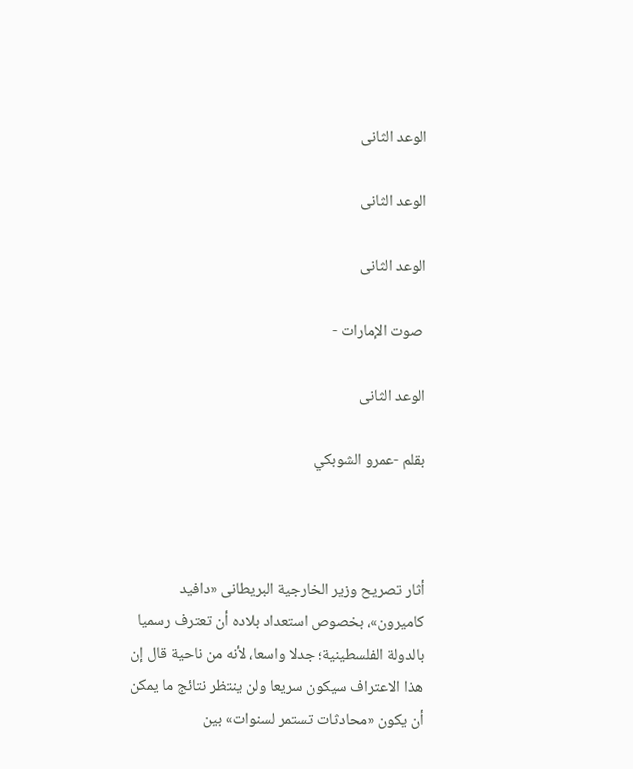الوعد الثانى

الوعد الثانى

الوعد الثانى

 صوت الإمارات -

الوعد الثانى

بقلم -عمرو الشوبكي



أثار تصريح وزير الخارجية البريطانى «دافيد كاميرون»، بخصوص استعداد بلاده أن تعترف رسميا بالدولة الفلسطينية؛ جدلا واسعا، لأنه من ناحية قال إن هذا الاعتراف سيكون سريعا ولن ينتظر نتائج ما يمكن أن يكون «محادثات تستمر لسنوات» بين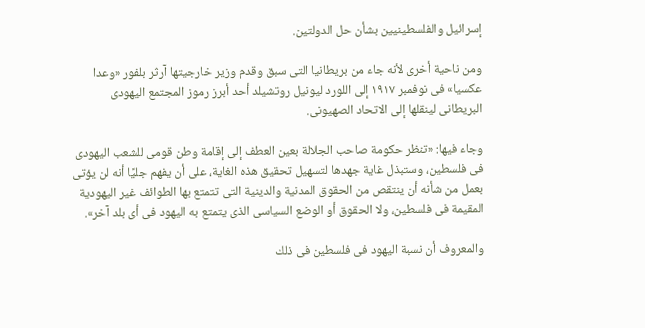إسرائيل والفلسطينيين بشأن حل الدولتين.

ومن ناحية أخرى لأنه جاء من بريطانيا التى سبق وقدم وزير خارجيتها آرثر بلفور «وعدا عكسيا» فى نوفمبر ١٩١٧ إلى اللورد ليونيل روتشيلد أحد أبرز رموز المجتمع اليهودى البريطانى لينقلها إلى الاتحاد الصهيونى.

وجاء فيها: «تنظر حكومة صاحب الجلالة بعين العطف إلى إقامة وطن قومى للشعب اليهودى فى فلسطين، وستبذل غاية جهدها لتسهيل تحقيق هذه الغاية، على أن يفهم جليًا أنه لن يؤتى بعمل من شأنه أن ينتقص من الحقوق المدنية والدينية التى تتمتع بها الطوائف غير اليهودية المقيمة فى فلسطين، ولا الحقوق أو الوضع السياسى الذى يتمتع به اليهود فى أى بلد آخر».

والمعروف أن نسبة اليهود فى فلسطين فى ذلك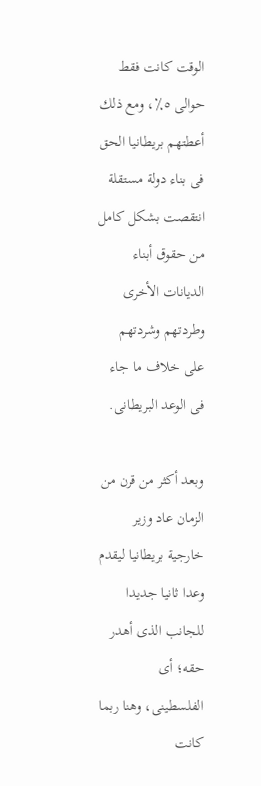الوقت كانت فقط حوالى ٥٪، ومع ذلك أعطتهم بريطانيا الحق فى بناء دولة مستقلة انتقصت بشكل كامل من حقوق أبناء الديانات الأخرى وطردتهم وشردتهم على خلاف ما جاء فى الوعد البريطانى.

وبعد أكثر من قرن من الزمان عاد وزير خارجية بريطانيا ليقدم وعدا ثانيا جديدا للجانب الذى أهدر حقه؛ أى الفلسطينى، وهنا ربما كانت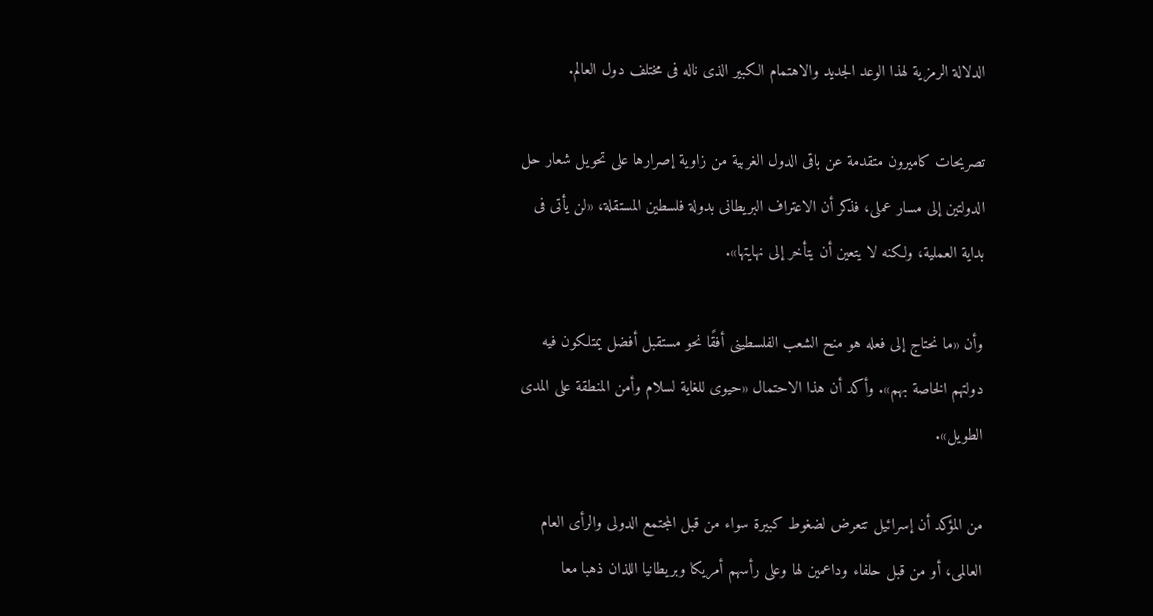الدلالة الرمزية لهذا الوعد الجديد والاهتمام الكبير الذى ناله فى مختلف دول العالم.

تصريحات كاميرون متقدمة عن باقى الدول الغربية من زاوية إصرارها على تحويل شعار حل الدولتين إلى مسار عملى، فذكر أن الاعتراف البريطانى بدولة فلسطين المستقلة، «لن يأتى فى بداية العملية، ولكنه لا يتعين أن يتأخر إلى نهايتها».

وأن «ما نحتاج إلى فعله هو منح الشعب الفلسطينى أفقًا نحو مستقبل أفضل يمتلكون فيه دولتهم الخاصة بهم». وأكد أن هذا الاحتمال «حيوى للغاية لسلام وأمن المنطقة على المدى الطويل».

من المؤكد أن إسرائيل تتعرض لضغوط كبيرة سواء من قبل المجتمع الدولى والرأى العام العالمى، أو من قبل حلفاء وداعمين لها وعلى رأسهم أمريكا وبريطانيا اللذان ذهبا معا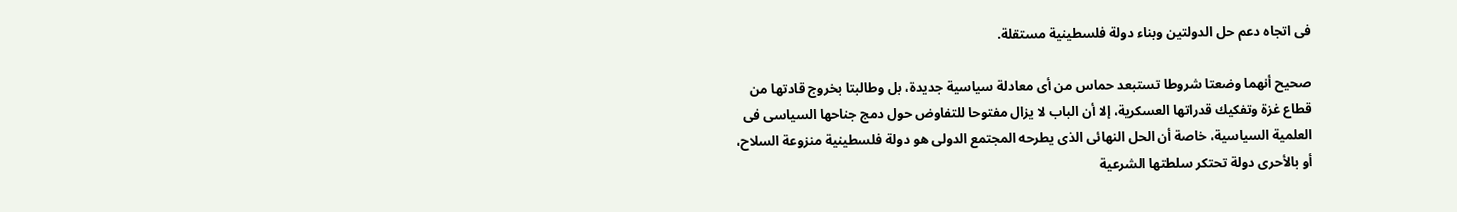فى اتجاه دعم حل الدولتين وبناء دولة فلسطينية مستقلة.

صحيح أنهما وضعتا شروطا تستبعد حماس من أى معادلة سياسية جديدة، بل وطالبتا بخروج قادتها من قطاع غزة وتفكيك قدراتها العسكرية، إلا أن الباب لا يزال مفتوحا للتفاوض حول دمج جناحها السياسى فى العلمية السياسية، خاصة أن الحل النهائى الذى يطرحه المجتمع الدولى هو دولة فلسطينية منزوعة السلاح، أو بالأحرى دولة تحتكر سلطتها الشرعية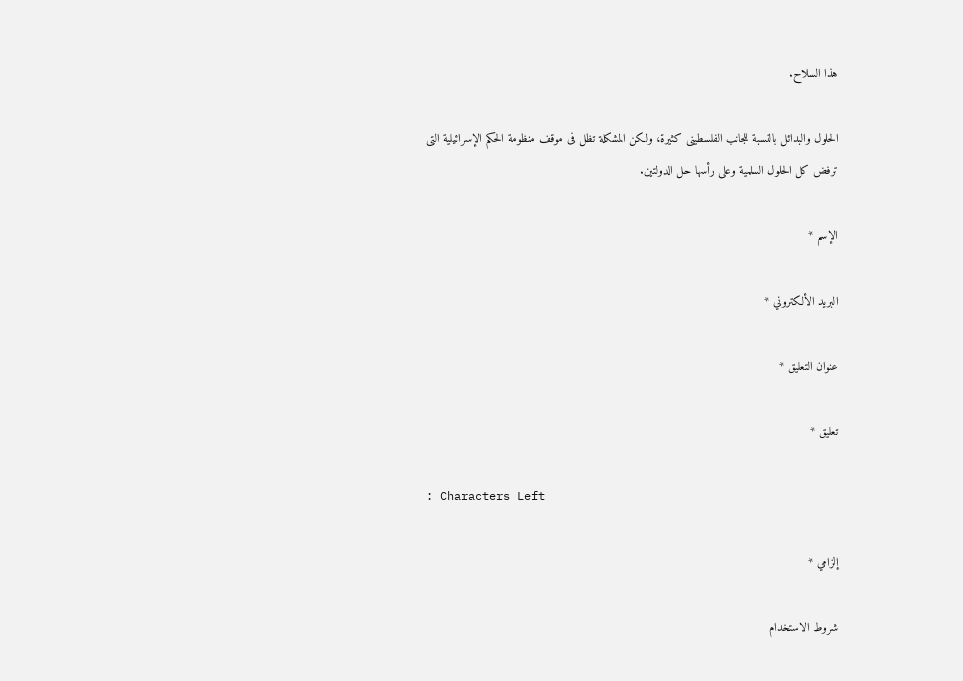هذا السلاح.

الحلول والبدائل بالنسبة للجانب الفلسطينى كثيرة، ولكن المشكلة تظل فى موقف منظومة الحكم الإسرائيلية التى ترفض كل الحلول السلمية وعلى رأسها حل الدولتين.

الإسم *

البريد الألكتروني *

عنوان التعليق *

تعليق *

: Characters Left

إلزامي *

شروط الاستخدام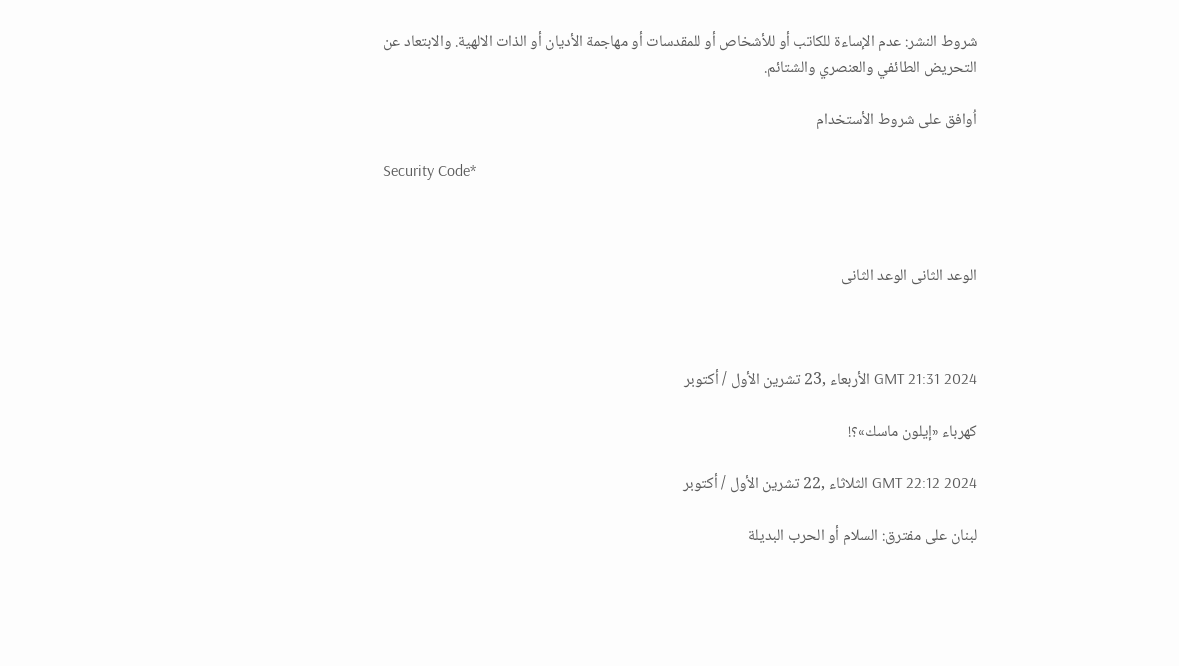شروط النشر: عدم الإساءة للكاتب أو للأشخاص أو للمقدسات أو مهاجمة الأديان أو الذات الالهية. والابتعاد عن التحريض الطائفي والعنصري والشتائم.

اُوافق على شروط الأستخدام

Security Code*



الوعد الثانى الوعد الثانى



GMT 21:31 2024 الأربعاء ,23 تشرين الأول / أكتوبر

كهرباء «إيلون ماسك»؟!

GMT 22:12 2024 الثلاثاء ,22 تشرين الأول / أكتوبر

لبنان على مفترق: السلام أو الحرب البديلة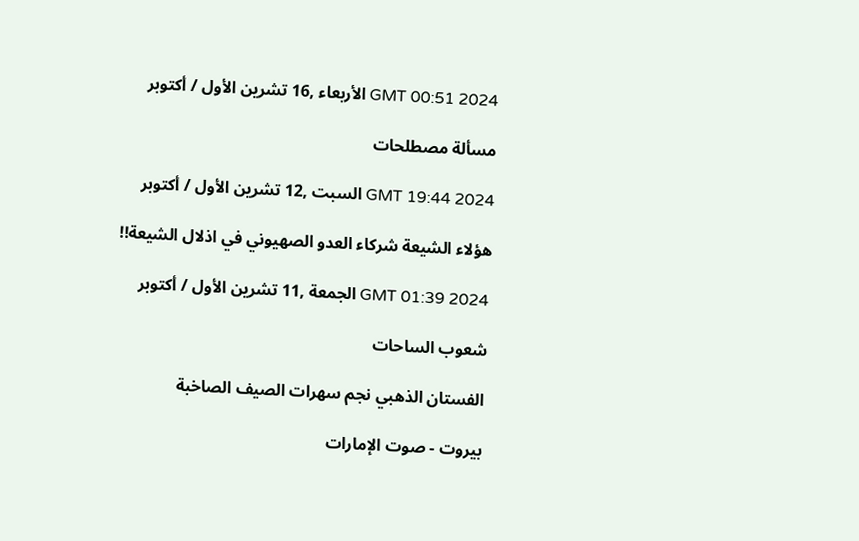GMT 00:51 2024 الأربعاء ,16 تشرين الأول / أكتوبر

مسألة مصطلحات

GMT 19:44 2024 السبت ,12 تشرين الأول / أكتوبر

هؤلاء الشيعة شركاء العدو الصهيوني في اذلال الشيعة!!

GMT 01:39 2024 الجمعة ,11 تشرين الأول / أكتوبر

شعوب الساحات

الفستان الذهبي نجم سهرات الصيف الصاخبة

بيروت - صوت الإمارات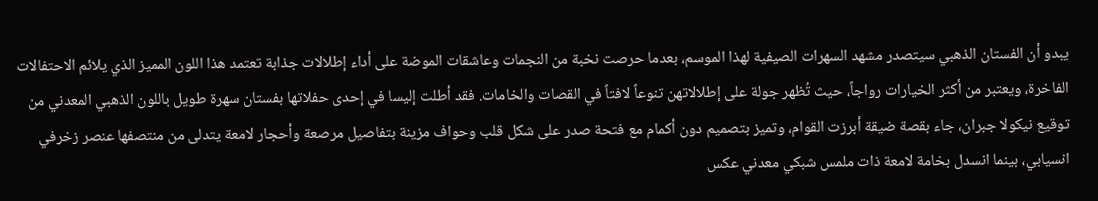يبدو أن الفستان الذهبي سيتصدر مشهد السهرات الصيفية لهذا الموسم، بعدما حرصت نخبة من النجمات وعاشقات الموضة على أداء إطلالات جذابة تعتمد هذا اللون المميز الذي يلائم الاحتفالات الفاخرة، ويعتبر من أكثر الخيارات رواجاً، حيث تُظهر جولة على إطلالاتهن تنوعاً لافتاً في القصات والخامات. فقد أطلت إليسا في إحدى حفلاتها بفستان سهرة طويل باللون الذهبي المعدني من توقيع نيكولا جبران، جاء بقصة ضيقة أبرزت القوام، وتميز بتصميم دون أكمام مع فتحة صدر على شكل قلب وحواف مزينة بتفاصيل مرصعة وأحجار لامعة يتدلى من منتصفها عنصر زخرفي انسيابي، بينما انسدل بخامة لامعة ذات ملمس شبكي معدني عكس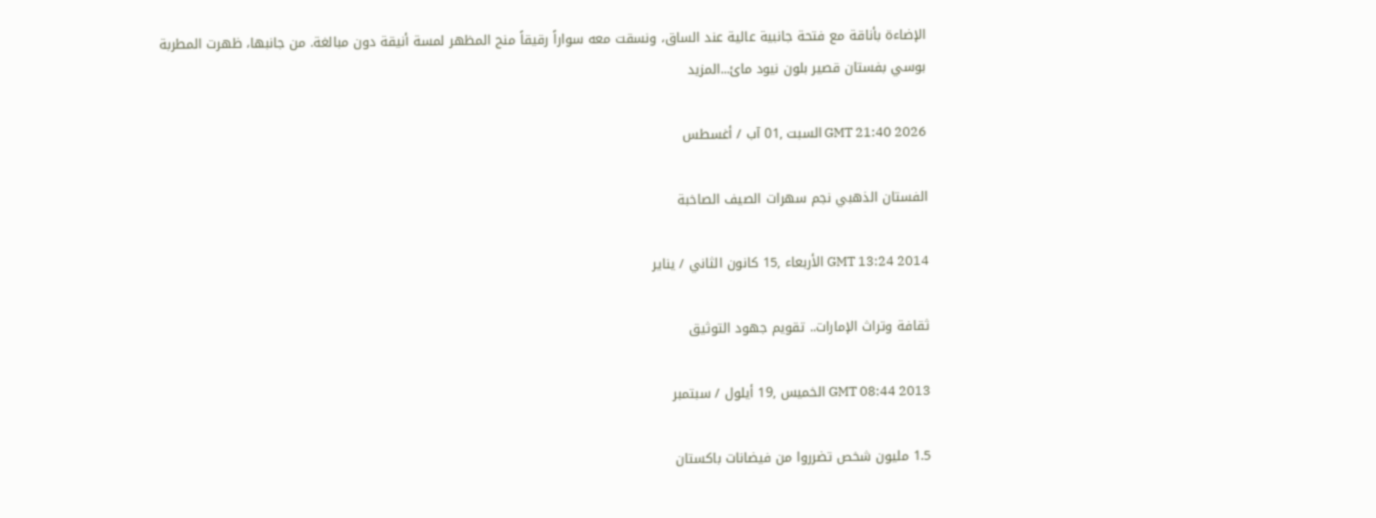الإضاءة بأناقة مع فتحة جانبية عالية عند الساق، ونسقت معه سواراً رقيقاً منح المظهر لمسة أنيقة دون مبالغة. من جانبها، ظهرت المطربة بوسي بفستان قصير بلون نيود مائ...المزيد

GMT 21:40 2026 السبت ,01 آب / أغسطس

الفستان الذهبي نجم سهرات الصيف الصاخبة

GMT 13:24 2014 الأربعاء ,15 كانون الثاني / يناير

ثقافة وتراث الإمارات.. تقويم جهود التوثيق

GMT 08:44 2013 الخميس ,19 أيلول / سبتمبر

1.5 مليون شخص تضرروا من فيضانات باكستان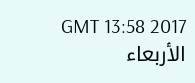GMT 13:58 2017 الأربعاء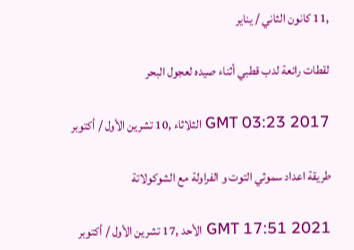,11 كانون الثاني / يناير

لقطات رائعة لدب قطبي أثناء صيده لعجول البحر

GMT 03:23 2017 الثلاثاء ,10 تشرين الأول / أكتوبر

طريقة اعداد سموثي التوت و الفراولة مع الشوكولاتة

GMT 17:51 2021 الأحد ,17 تشرين الأول / أكتوبر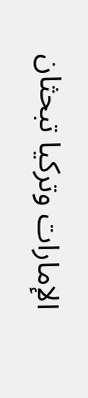الإمارات وتركيا تبحثان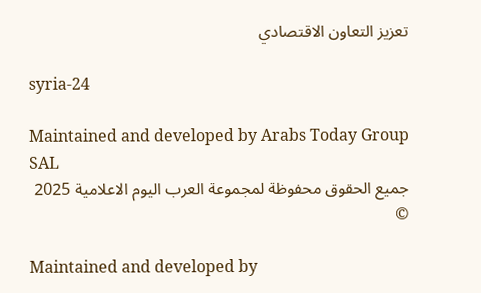تعزيز التعاون الاقتصادي

syria-24

Maintained and developed by Arabs Today Group SAL
جميع الحقوق محفوظة لمجموعة العرب اليوم الاعلامية 2025 ©

Maintained and developed by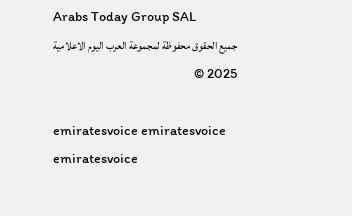Arabs Today Group SAL
جميع الحقوق محفوظة لمجموعة العرب اليوم الاعلامية 2025 ©

emiratesvoice emiratesvoice emiratesvoice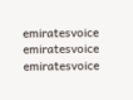emiratesvoice
emiratesvoice emiratesvoice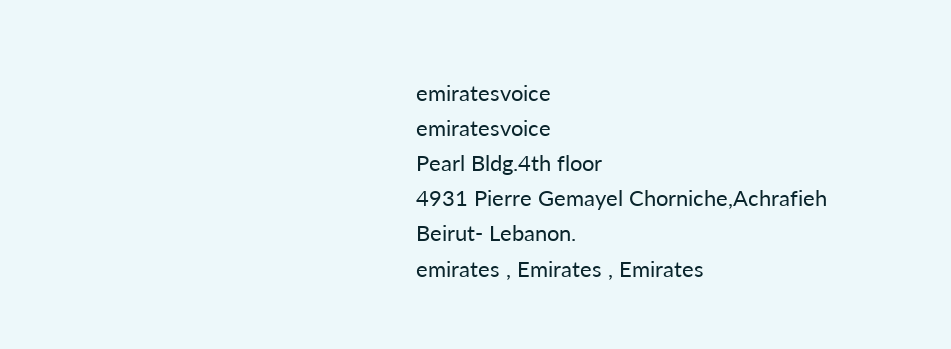emiratesvoice
emiratesvoice
Pearl Bldg.4th floor
4931 Pierre Gemayel Chorniche,Achrafieh
Beirut- Lebanon.
emirates , Emirates , Emirates